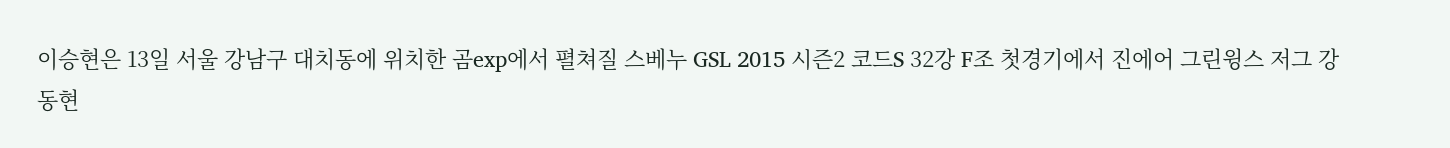이승현은 13일 서울 강남구 대치동에 위치한 곰exp에서 펼쳐질 스베누 GSL 2015 시즌2 코드S 32강 F조 첫경기에서 진에어 그린윙스 저그 강동현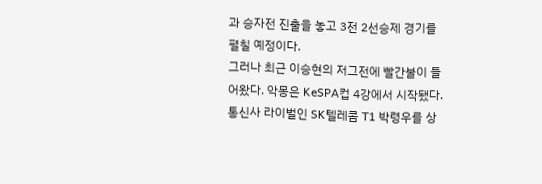과 승자전 진출을 놓고 3전 2선승제 경기를 펼칠 예정이다.
그러나 최근 이승현의 저그전에 빨간불이 들어왔다. 악몽은 KeSPA컵 4강에서 시작됐다. 통신사 라이벌인 SK텔레콤 T1 박령우를 상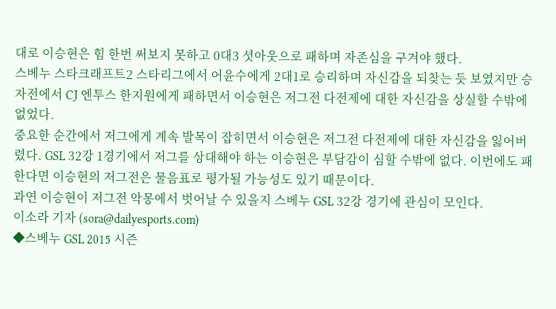대로 이승현은 힘 한번 써보지 못하고 0대3 셧아웃으로 패하며 자존심을 구겨야 했다.
스베누 스타크래프트2 스타리그에서 어윤수에게 2대1로 승리하며 자신감을 되찾는 듯 보였지만 승자전에서 CJ 엔투스 한지원에게 패하면서 이승현은 저그전 다전제에 대한 자신감을 상실할 수밖에 없었다.
중요한 순간에서 저그에게 계속 발목이 잡히면서 이승현은 저그전 다전제에 대한 자신감을 잃어버렸다. GSL 32강 1경기에서 저그를 상대해야 하는 이승현은 부담감이 심할 수밖에 없다. 이번에도 패한다면 이승현의 저그전은 물음표로 평가될 가능성도 있기 때문이다.
과연 이승현이 저그전 악몽에서 벗어날 수 있을지 스베누 GSL 32강 경기에 관심이 모인다.
이소라 기자 (sora@dailyesports.com)
◆스베누 GSL 2015 시즌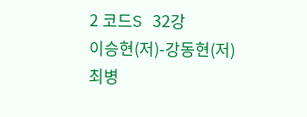2 코드S 32강
이승현(저)-강동현(저)
최병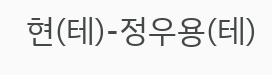현(테)-정우용(테)